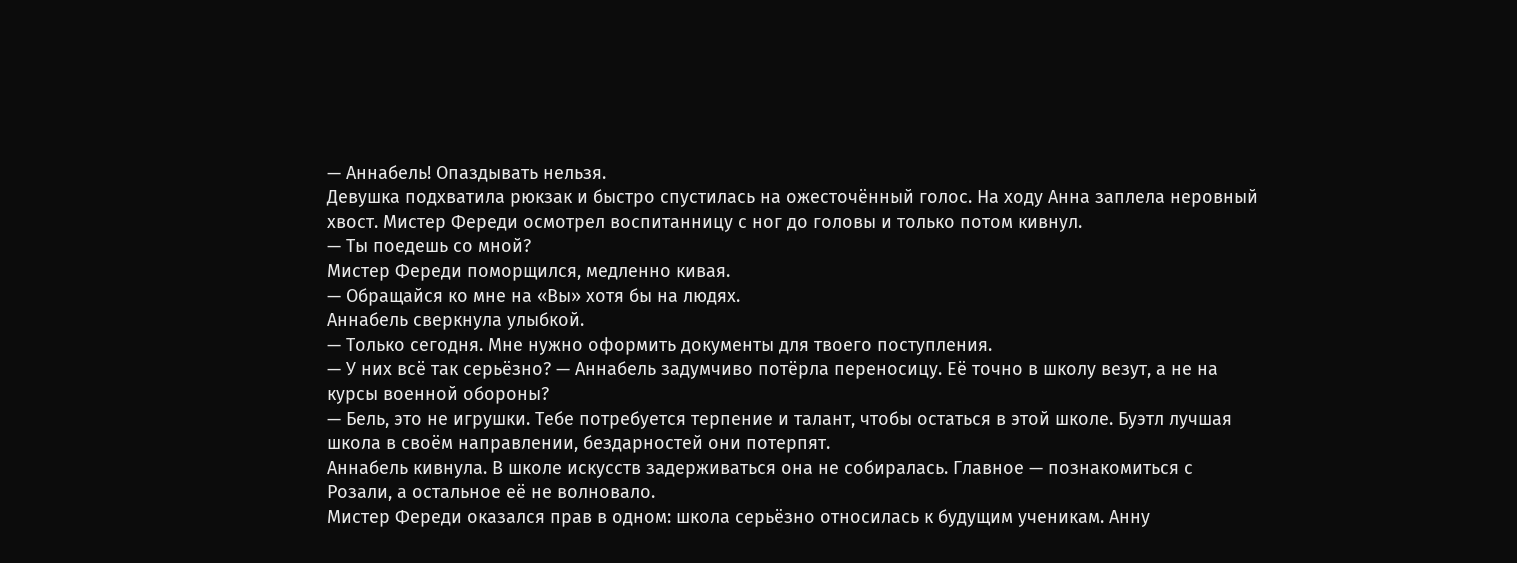— Аннабель! Опаздывать нельзя.
Девушка подхватила рюкзак и быстро спустилась на ожесточённый голос. На ходу Анна заплела неровный хвост. Мистер Фереди осмотрел воспитанницу с ног до головы и только потом кивнул.
— Ты поедешь со мной?
Мистер Фереди поморщился, медленно кивая.
— Обращайся ко мне на «Вы» хотя бы на людях.
Аннабель сверкнула улыбкой.
— Только сегодня. Мне нужно оформить документы для твоего поступления.
— У них всё так серьёзно? — Аннабель задумчиво потёрла переносицу. Её точно в школу везут, а не на курсы военной обороны?
— Бель, это не игрушки. Тебе потребуется терпение и талант, чтобы остаться в этой школе. Буэтл лучшая школа в своём направлении, бездарностей они потерпят.
Аннабель кивнула. В школе искусств задерживаться она не собиралась. Главное — познакомиться с Розали, а остальное её не волновало.
Мистер Фереди оказался прав в одном: школа серьёзно относилась к будущим ученикам. Анну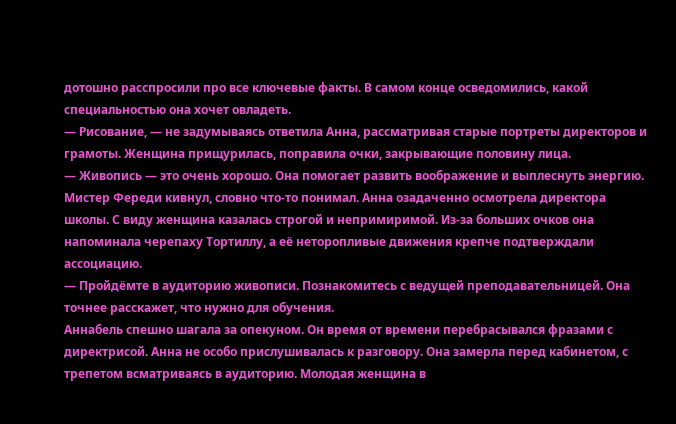дотошно расспросили про все ключевые факты. В самом конце осведомились, какой специальностью она хочет овладеть.
— Рисование, — не задумываясь ответила Анна, рассматривая старые портреты директоров и грамоты. Женщина прищурилась, поправила очки, закрывающие половину лица.
— Живопись — это очень хорошо. Она помогает развить воображение и выплеснуть энергию.
Мистер Фереди кивнул, словно что-то понимал. Анна озадаченно осмотрела директора школы. С виду женщина казалась строгой и непримиримой. Из-за больших очков она напоминала черепаху Тортиллу, а её неторопливые движения крепче подтверждали ассоциацию.
— Пройдёмте в аудиторию живописи. Познакомитесь с ведущей преподавательницей. Она точнее расскажет, что нужно для обучения.
Аннабель спешно шагала за опекуном. Он время от времени перебрасывался фразами с директрисой. Анна не особо прислушивалась к разговору. Она замерла перед кабинетом, с трепетом всматриваясь в аудиторию. Молодая женщина в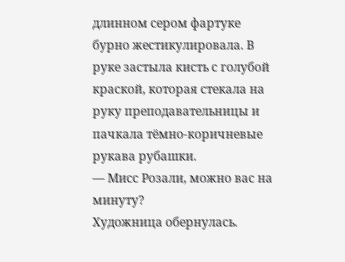длинном сером фартуке бурно жестикулировала. В руке застыла кисть с голубой краской, которая стекала на руку преподавательницы и пачкала тёмно-коричневые рукава рубашки.
— Мисс Розали, можно вас на минуту?
Художница обернулась.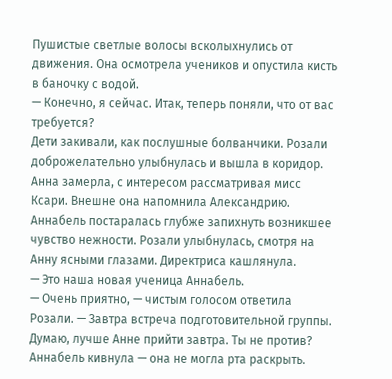Пушистые светлые волосы всколыхнулись от движения. Она осмотрела учеников и опустила кисть в баночку с водой.
— Конечно, я сейчас. Итак, теперь поняли, что от вас требуется?
Дети закивали, как послушные болванчики. Розали доброжелательно улыбнулась и вышла в коридор. Анна замерла, с интересом рассматривая мисс Ксари. Внешне она напомнила Александрию. Аннабель постаралась глубже запихнуть возникшее чувство нежности. Розали улыбнулась, смотря на Анну ясными глазами. Директриса кашлянула.
— Это наша новая ученица Аннабель.
— Очень приятно, — чистым голосом ответила Розали. — Завтра встреча подготовительной группы. Думаю, лучше Анне прийти завтра. Ты не против?
Аннабель кивнула — она не могла рта раскрыть.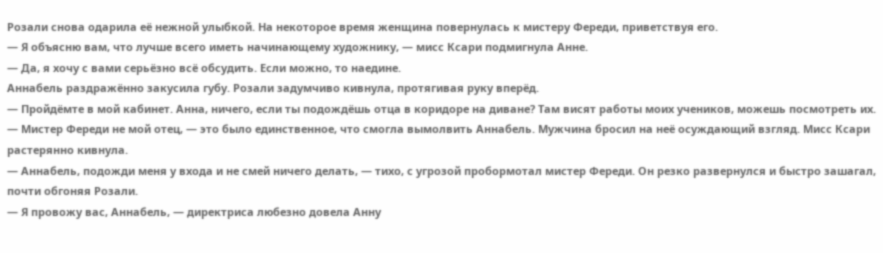Розали снова одарила её нежной улыбкой. На некоторое время женщина повернулась к мистеру Фереди, приветствуя его.
— Я объясню вам, что лучше всего иметь начинающему художнику, — мисс Ксари подмигнула Анне.
— Да, я хочу с вами серьёзно всё обсудить. Если можно, то наедине.
Аннабель раздражённо закусила губу. Розали задумчиво кивнула, протягивая руку вперёд.
— Пройдёмте в мой кабинет. Анна, ничего, если ты подождёшь отца в коридоре на диване? Там висят работы моих учеников, можешь посмотреть их.
— Мистер Фереди не мой отец, — это было единственное, что смогла вымолвить Аннабель. Мужчина бросил на неё осуждающий взгляд. Мисс Ксари растерянно кивнула.
— Аннабель, подожди меня у входа и не смей ничего делать, — тихо, с угрозой пробормотал мистер Фереди. Он резко развернулся и быстро зашагал, почти обгоняя Розали.
— Я провожу вас, Аннабель, — директриса любезно довела Анну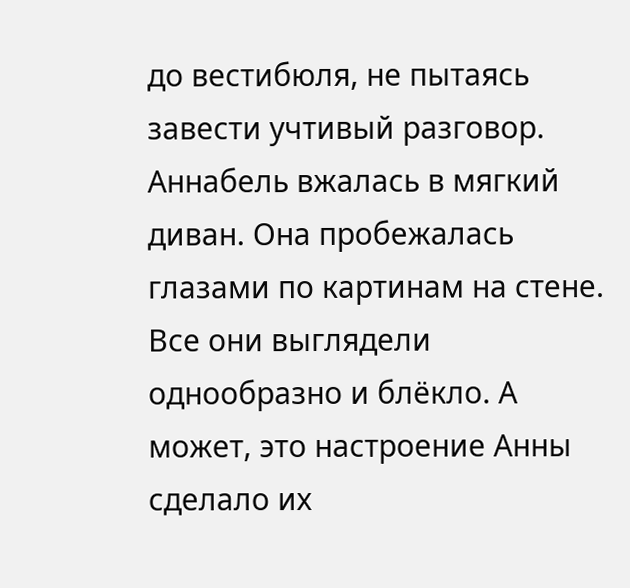до вестибюля, не пытаясь завести учтивый разговор.
Аннабель вжалась в мягкий диван. Она пробежалась глазами по картинам на стене. Все они выглядели однообразно и блёкло. А может, это настроение Анны сделало их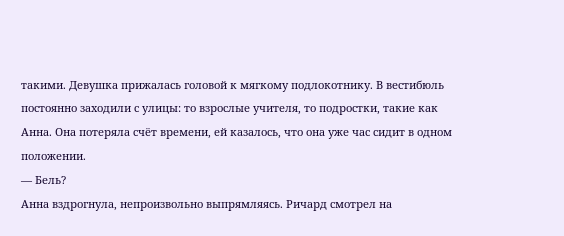такими. Девушка прижалась головой к мягкому подлокотнику. В вестибюль постоянно заходили с улицы: то взрослые учителя, то подростки, такие как Анна. Она потеряла счёт времени, ей казалось, что она уже час сидит в одном положении.
— Бель?
Анна вздрогнула, непроизвольно выпрямляясь. Ричард смотрел на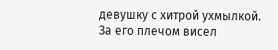девушку с хитрой ухмылкой. За его плечом висел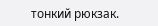тонкий рюкзак.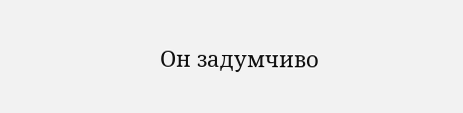Он задумчиво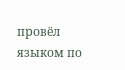провёл языком по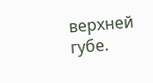верхней губе.